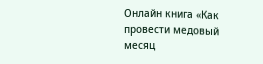Онлайн книга «Как провести медовый месяц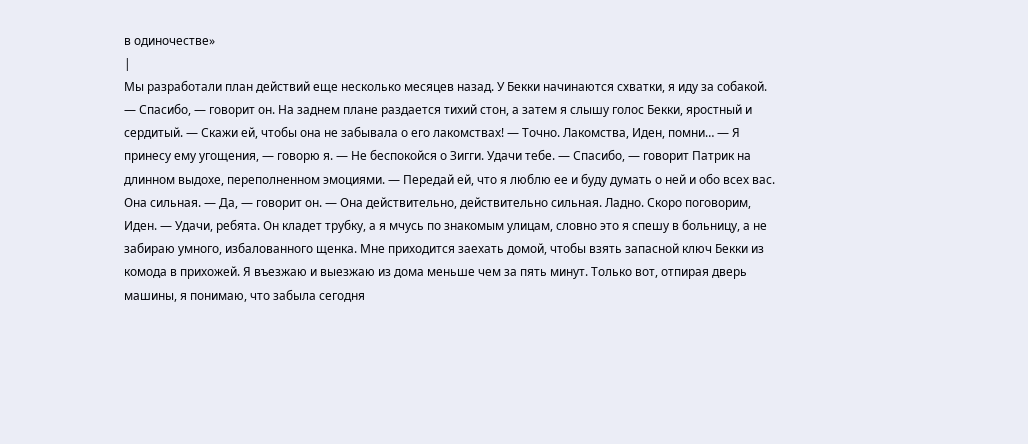в одиночестве»
|
Мы разработали план действий еще несколько месяцев назад. У Бекки начинаются схватки, я иду за собакой. — Спасибо, — говорит он. На заднем плане раздается тихий стон, а затем я слышу голос Бекки, яростный и сердитый. — Скажи ей, чтобы она не забывала о его лакомствах! — Точно. Лакомства, Иден, помни… — Я принесу ему угощения, — говорю я. — Не беспокойся о Зигги. Удачи тебе. — Спасибо, — говорит Патрик на длинном выдохе, переполненном эмоциями. — Передай ей, что я люблю ее и буду думать о ней и обо всех вас. Она сильная. — Да, — говорит он. — Она действительно, действительно сильная. Ладно. Скоро поговорим, Иден. — Удачи, ребята. Он кладет трубку, а я мчусь по знакомым улицам, словно это я спешу в больницу, а не забираю умного, избалованного щенка. Мне приходится заехать домой, чтобы взять запасной ключ Бекки из комода в прихожей. Я въезжаю и выезжаю из дома меньше чем за пять минут. Только вот, отпирая дверь машины, я понимаю, что забыла сегодня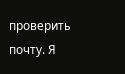проверить почту. Я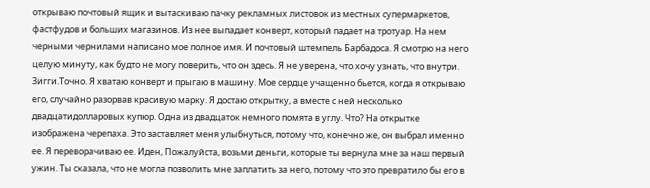открываю почтовый ящик и вытаскиваю пачку рекламных листовок из местных супермаркетов, фастфудов и больших магазинов. Из нее выпадает конверт, который падает на тротуар. На нем черными чернилами написано мое полное имя. И почтовый штемпель Барбадоса. Я смотрю на него целую минуту, как будто не могу поверить, что он здесь. Я не уверена, что хочу узнать, что внутри. Зигги.Точно. Я хватаю конверт и прыгаю в машину. Мое сердце учащенно бьется, когда я открываю его, случайно разорвав красивую марку. Я достаю открытку, а вместе с ней несколько двадцатидолларовых купюр. Одна из двадцаток немного помята в углу. Что? На открытке изображена черепаха. Это заставляет меня улыбнуться, потому что, конечно же, он выбрал именно ее. Я переворачиваю ее. Иден, Пожалуйста, возьми деньги, которые ты вернула мне за наш первый ужин. Ты сказала, что не могла позволить мне заплатить за него, потому что это превратило бы его в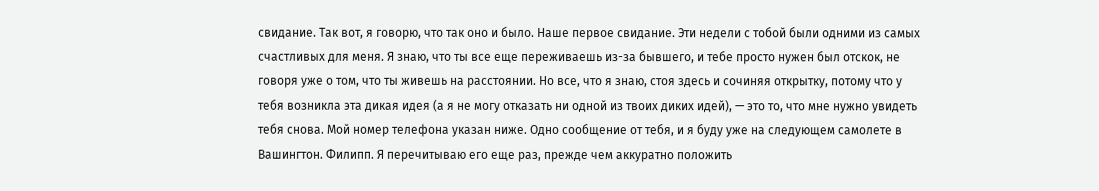свидание. Так вот, я говорю, что так оно и было. Наше первое свидание. Эти недели с тобой были одними из самых счастливых для меня. Я знаю, что ты все еще переживаешь из-за бывшего, и тебе просто нужен был отскок, не говоря уже о том, что ты живешь на расстоянии. Но все, что я знаю, стоя здесь и сочиняя открытку, потому что у тебя возникла эта дикая идея (а я не могу отказать ни одной из твоих диких идей), — это то, что мне нужно увидеть тебя снова. Мой номер телефона указан ниже. Одно сообщение от тебя, и я буду уже на следующем самолете в Вашингтон. Филипп. Я перечитываю его еще раз, прежде чем аккуратно положить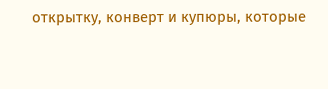открытку, конверт и купюры, которые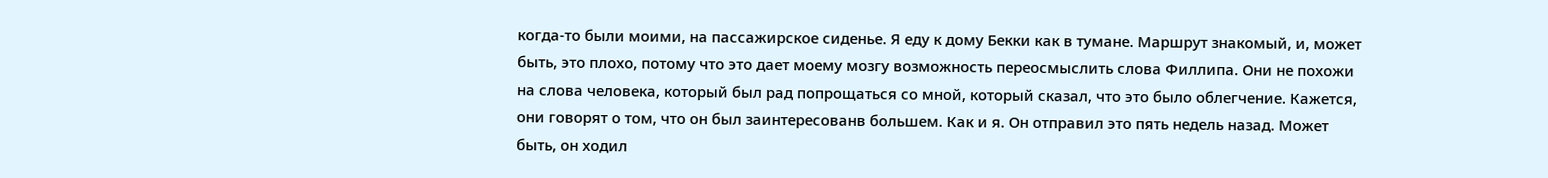когда-то были моими, на пассажирское сиденье. Я еду к дому Бекки как в тумане. Маршрут знакомый, и, может быть, это плохо, потому что это дает моему мозгу возможность переосмыслить слова Филлипа. Они не похожи на слова человека, который был рад попрощаться со мной, который сказал, что это было облегчение. Кажется, они говорят о том, что он был заинтересованв большем. Как и я. Он отправил это пять недель назад. Может быть, он ходил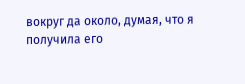вокруг да около, думая, что я получила его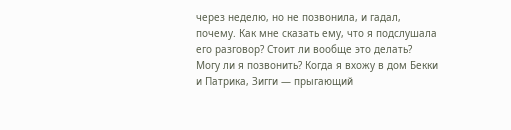через неделю, но не позвонила, и гадал, почему. Как мне сказать ему, что я подслушала его разговор? Стоит ли вообще это делать? Могу ли я позвонить? Когда я вхожу в дом Бекки и Патрика, Зигги — прыгающий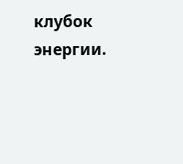клубок энергии.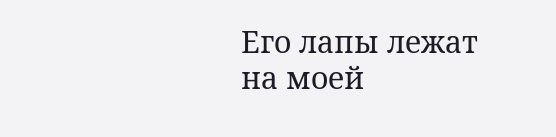Его лапы лежат на моей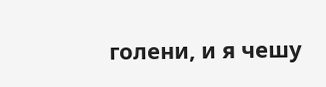голени, и я чешу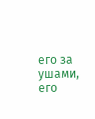его за ушами, его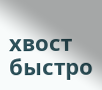хвост быстро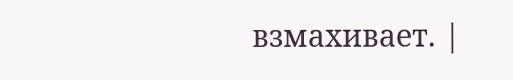взмахивает. |